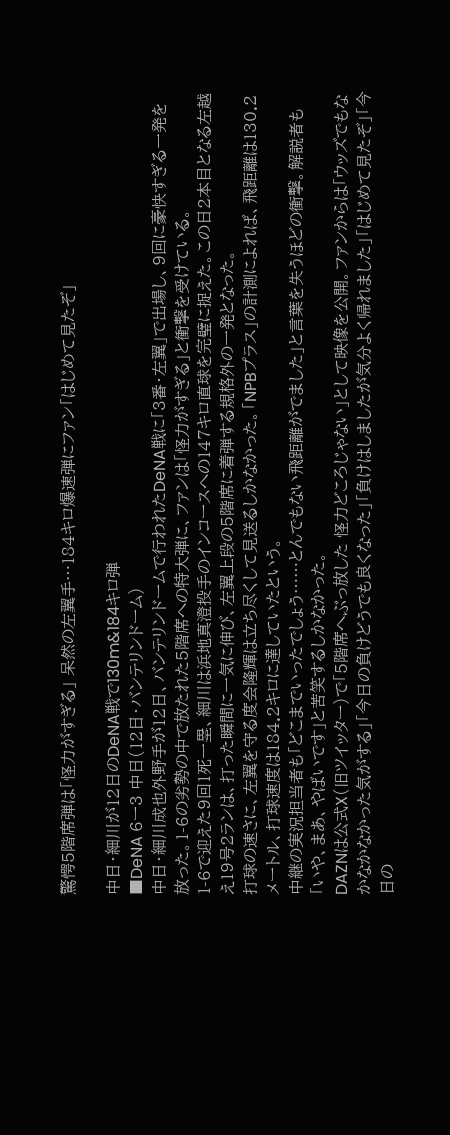驚愕5階席弾は「怪力がすぎる」 呆然の左翼手…184キロ爆速弾にファン「はじめて見たぞ」

中日・細川が12日のDeNA戦で130m&184キロ弾
■DeNA 6ー3 中日(12日・バンテリンドーム)
中日・細川成也外野手が12日、バンテリンドームで行われたDeNA戦に「3番・左翼」で出場し、9回に豪快すぎる一発を放った。1-6の劣勢の中で放たれた5階席への特大弾に、ファンは「怪力がすぎる」と衝撃を受けている。
1-6で迎えた9回1死一塁、細川は浜地真澄投手のインコースへの147キロ直球を完璧に捉えた。この日2本目となる左越え19号2ランは、打った瞬間に一気に伸び、左翼上段の5階席に着弾する規格外の一発となった。
打球の速さに、左翼を守る度会隆輝は立ち尽くして見送るしかなかった。「NPBプラス」の計測によれば、飛距離は130.2メートル、打球速度は184.2キロに達していたという。
中継の実況担当者も「どこまでいったでしょう……とんでもない飛距離がでました」と言葉を失うほどの衝撃。解説者も「いや、まあ、やばいです」と苦笑するしかなかった。
DAZNは公式X(旧ツイッター)で「5階席へぶっ放した 怪力どころじゃない」として映像を公開。ファンからは「ウッズでもなかなかなかった気がする」「今日の負けどうでも良くなった」「負けはしましたが気分よく帰れました」「はじめて見たぞ」「今日の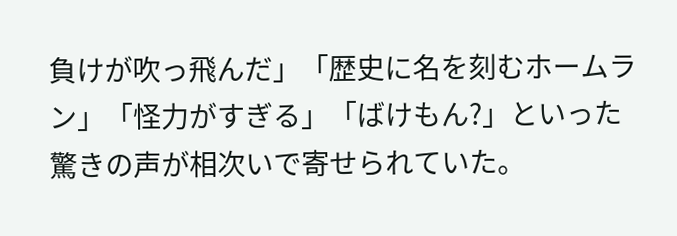負けが吹っ飛んだ」「歴史に名を刻むホームラン」「怪力がすぎる」「ばけもん?」といった驚きの声が相次いで寄せられていた。